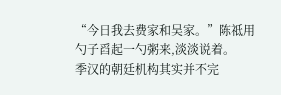“今日我去费家和吴家。”陈祗用勺子舀起一勺粥来,淡淡说着。
季汉的朝廷机构其实并不完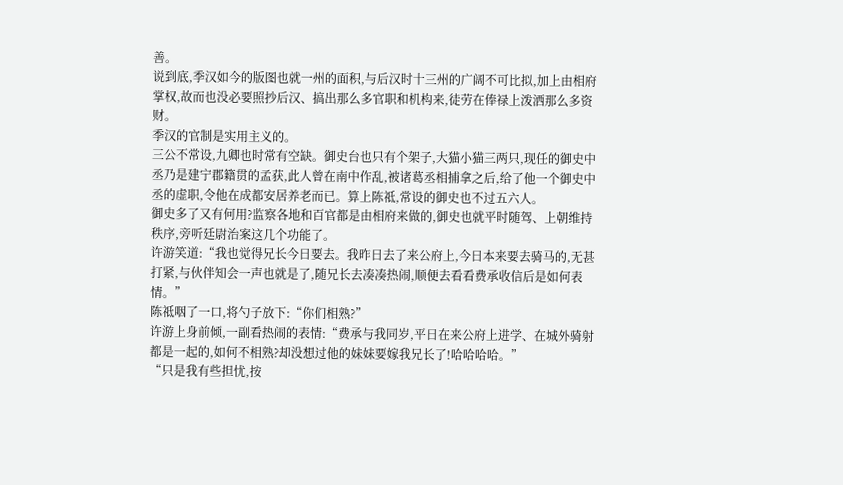善。
说到底,季汉如今的版图也就一州的面积,与后汉时十三州的广阔不可比拟,加上由相府掌权,故而也没必要照抄后汉、搞出那么多官职和机构来,徒劳在俸禄上泼洒那么多资财。
季汉的官制是实用主义的。
三公不常设,九卿也时常有空缺。御史台也只有个架子,大猫小猫三两只,现任的御史中丞乃是建宁郡籍贯的孟获,此人曾在南中作乱,被诸葛丞相捕拿之后,给了他一个御史中丞的虚职,令他在成都安居养老而已。算上陈祗,常设的御史也不过五六人。
御史多了又有何用?监察各地和百官都是由相府来做的,御史也就平时随驾、上朝维持秩序,旁听廷尉治案这几个功能了。
许游笑道:“我也觉得兄长今日要去。我昨日去了来公府上,今日本来要去骑马的,无甚打紧,与伙伴知会一声也就是了,随兄长去凑凑热闹,顺便去看看费承收信后是如何表情。”
陈祗咽了一口,将勺子放下:“你们相熟?”
许游上身前倾,一副看热闹的表情:“费承与我同岁,平日在来公府上进学、在城外骑射都是一起的,如何不相熟?却没想过他的妹妹要嫁我兄长了!哈哈哈哈。”
“只是我有些担忧,按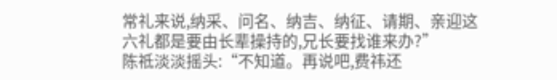常礼来说,纳采、问名、纳吉、纳征、请期、亲迎这六礼都是要由长辈操持的,兄长要找谁来办?”
陈祗淡淡摇头:“不知道。再说吧,费祎还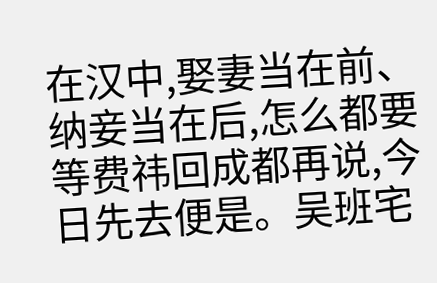在汉中,娶妻当在前、纳妾当在后,怎么都要等费祎回成都再说,今日先去便是。吴班宅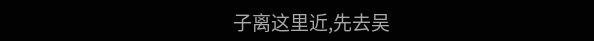子离这里近,先去吴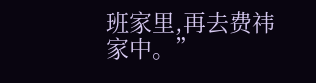班家里,再去费祎家中。”